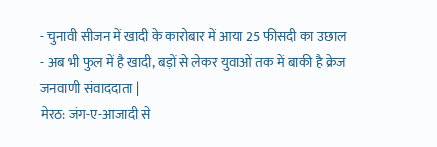- चुनावी सीजन में खादी के कारोबार में आया 25 फीसदी का उछाल
- अब भी फुल में है खादी, बड़ों से लेकर युवाओं तक में बाकी है क्रेज
जनवाणी संवाददाता |
मेरठ: जंग-ए-आजादी से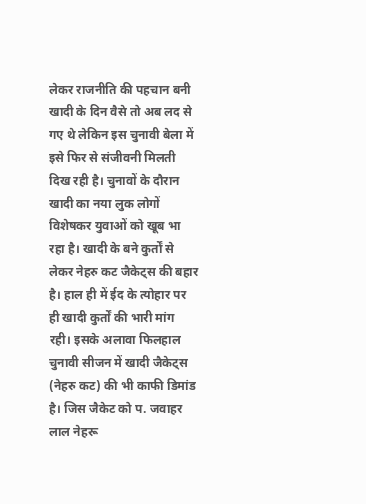लेकर राजनीति की पहचान बनी खादी के दिन वैसे तो अब लद से गए थे लेकिन इस चुनावी बेला में इसे फिर से संजीवनी मिलती दिख रही है। चुनावों के दौरान खादी का नया लुक लोगों विशेषकर युवाओं को खूब भा रहा है। खादी के बने कुर्तों से लेकर नेहरु कट जैकेट्स की बहार है। हाल ही में ईद के त्योहार पर ही खादी कुर्तों की भारी मांग रही। इसके अलावा फिलहाल चुनावी सीजन में खादी जैकेट्स (नेहरु कट) की भी काफी डिमांड है। जिस जैकेट को प. जवाहर लाल नेहरू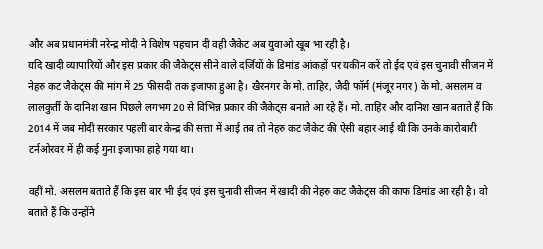और अब प्रधानमंत्री नरेन्द्र मोदी ने विशेष पहचान दी वही जैकेट अब युवाओ खूब भा रही है।
यदि खादी व्यापारियों और इस प्रकार की जैकेट्स सीने वाले दर्जियों के डिमांड आंकड़ों पर यकीन करें तो ईद एवं इस चुनावी सीजन में नेहरु कट जैकेट्स की मांग में 25 फीसदी तक इजाफा हुआ है। खैरनगर के मो. ताहिर, जैदी फॉर्म (मंजूर नगर) के मो. असलम व लालकुर्ती के दानिश खान पिछले लगभग 20 से विभिन्न प्रकार की जैकेट्स बनाते आ रहे हैं। मो. ताहिर और दानिश खान बताते हैं कि 2014 में जब मोदी सरकार पहली बार केन्द्र की सत्ता में आई तब तो नेहरु कट जैकेट की ऐसी बहार आई थी कि उनके कारोबारी टर्नओरवर में ही कई गुना इजाफा हाहे गया था।

वहीं मो. असलम बताते हैं कि इस बार भी ईद एवं इस चुनावी सीजन में खादी की नेहरु कट जैकेट्स की काफ डिमांड आ रही है। वो बताते हैं कि उन्होंने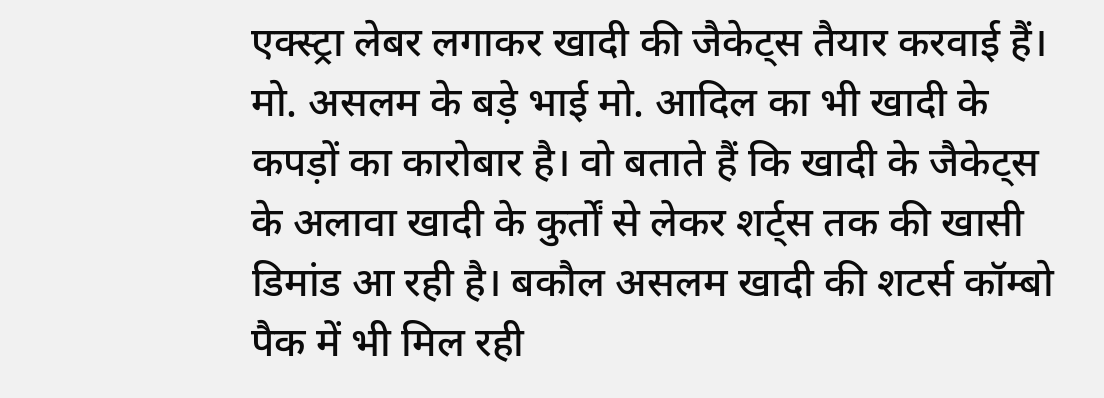एक्स्ट्रा लेबर लगाकर खादी की जैकेट्स तैयार करवाई हैं। मो. असलम के बड़े भाई मो. आदिल का भी खादी के कपड़ों का कारोबार है। वो बताते हैं कि खादी के जैकेट्स के अलावा खादी के कुर्तों से लेकर शर्ट्स तक की खासी डिमांड आ रही है। बकौल असलम खादी की शटर्स कॉम्बो पैक में भी मिल रही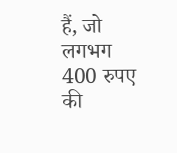हैं, जो लगभग 400 रुपए की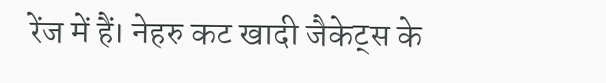रेंज में हैं। नेहरु कट खादी जैकेट्स के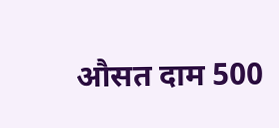औसत दाम 500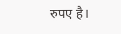रुपए है।